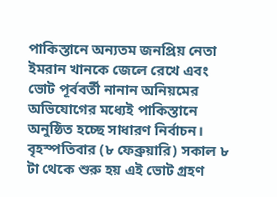পাকিস্তানে অন্যতম জনপ্রিয় নেতা ইমরান খানকে জেলে রেখে এবং ভোট পূর্ববর্তী নানান অনিয়মের অভিযোগের মধ্যেই পাকিস্তানে অনুষ্ঠিত হচ্ছে সাধারণ নির্বাচন। বৃহস্পতিবার (৮ ফেব্রুয়ারি) সকাল ৮ টা থেকে শুরু হয় এই ভোট গ্রহণ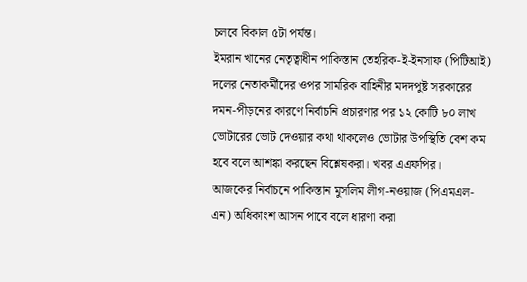চলবে বিকাল ৫টা পর্যন্ত।
ইমরান খানের নেতৃত্বাধীন পাকিস্তান তেহরিক-ই-ইনসাফ (পিটিআই) দলের নেতাকর্মীদের ওপর সামরিক বাহিনীর মদদপুষ্ট সরকারের দমন-পীড়নের কারণে নির্বাচনি প্রচারণার পর ১২ কোটি ৮০ লাখ ভোটারের ভোট দেওয়ার কথা থাকলেও ভোটার উপস্থিতি বেশ কম হবে বলে আশঙ্কা করছেন বিশ্লেষকরা। খবর এএফপির।
আজকের নির্বাচনে পাকিস্তান মুসলিম লীগ-নওয়াজ (পিএমএল-এন) অধিকাংশ আসন পাবে বলে ধারণা করা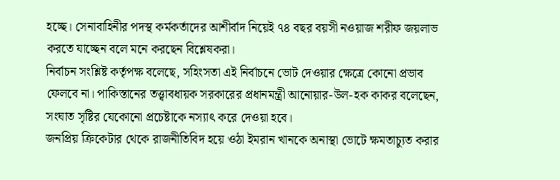হচ্ছে। সেনাবাহিনীর পদস্থ কর্মকর্তাদের আশীর্বাদ নিয়েই ৭৪ বছর বয়সী নওয়াজ শরীফ জয়লাভ করতে যাচ্ছেন বলে মনে করছেন বিশ্লেষকরা।
নির্বাচন সংশ্লিষ্ট কর্তৃপক্ষ বলেছে, সহিংসতা এই নির্বাচনে ভোট দেওয়ার ক্ষেত্রে কোনো প্রভাব ফেলবে না। পাকিস্তানের তত্ত্বাবধায়ক সরকারের প্রধানমন্ত্রী আনোয়ার-উল-হক কাকর বলেছেন, সংঘাত সৃষ্টির যেকোনো প্রচেষ্টাকে নস্যাৎ করে দেওয়া হবে।
জনপ্রিয় ক্রিকেটার থেকে রাজনীতিবিদ হয়ে ওঠা ইমরান খানকে অনাস্থা ভোটে ক্ষমতাচ্যুত করার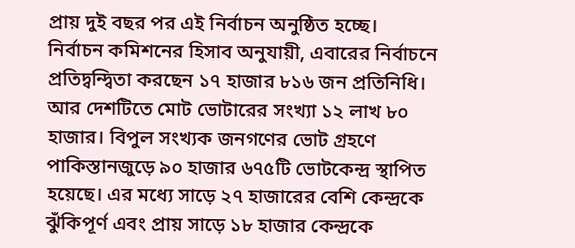প্রায় দুই বছর পর এই নির্বাচন অনুষ্ঠিত হচ্ছে।
নির্বাচন কমিশনের হিসাব অনুযায়ী, এবারের নির্বাচনে প্রতিদ্বন্দ্বিতা করছেন ১৭ হাজার ৮১৬ জন প্রতিনিধি। আর দেশটিতে মোট ভোটারের সংখ্যা ১২ লাখ ৮০ হাজার। বিপুল সংখ্যক জনগণের ভোট গ্রহণে পাকিস্তানজুড়ে ৯০ হাজার ৬৭৫টি ভোটকেন্দ্র স্থাপিত হয়েছে। এর মধ্যে সাড়ে ২৭ হাজারের বেশি কেন্দ্রকে ঝুঁকিপূর্ণ এবং প্রায় সাড়ে ১৮ হাজার কেন্দ্রকে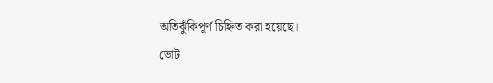অতিঝুঁকিপূর্ণ চিহ্নিত করা হয়েছে।
ভোট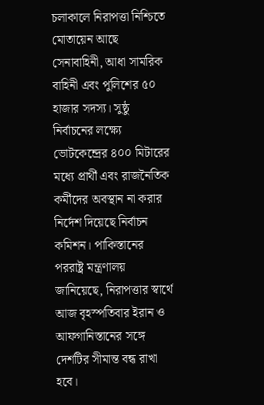চলাকালে নিরাপত্তা নিশ্চিতে মোতায়েন আছে সেনাবাহিনী, আধা সামরিক বাহিনী এবং পুলিশের ৫০ হাজার সদস্য। সুষ্ঠু নির্বাচনের লক্ষ্যে ভোটকেন্দ্রের ৪০০ মিটারের মধ্যে প্রার্থী এবং রাজনৈতিক কর্মীদের অবস্থান না করার নির্দেশ দিয়েছে নির্বাচন কমিশন। পাকিস্তানের পররাষ্ট্র মন্ত্রণালয় জানিয়েছে, নিরাপত্তার স্বার্থে আজ বৃহস্পতিবার ইরান ও আফগানিস্তানের সঙ্গে দেশটির সীমান্ত বন্ধ রাখা হবে।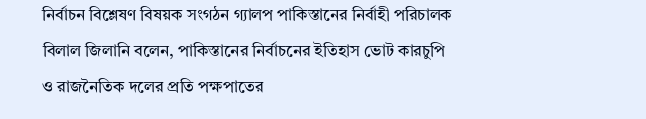নির্বাচন বিশ্লেষণ বিষয়ক সংগঠন গ্যালপ পাকিস্তানের নির্বাহী পরিচালক বিলাল জিলানি বলেন, পাকিস্তানের নির্বাচনের ইতিহাস ভোট কারচুপি ও রাজনৈতিক দলের প্রতি পক্ষপাতের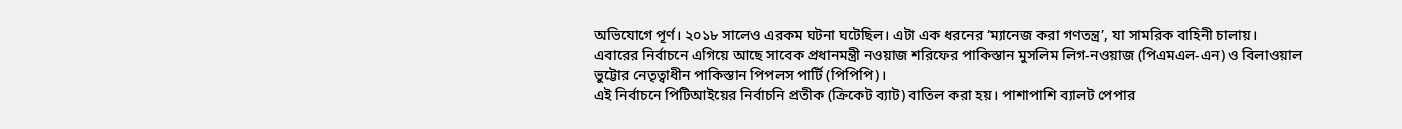অভিযোগে পূর্ণ। ২০১৮ সালেও এরকম ঘটনা ঘটেছিল। এটা এক ধরনের ‘ম্যানেজ করা গণতন্ত্র’, যা সামরিক বাহিনী চালায়।
এবারের নির্বাচনে এগিয়ে আছে সাবেক প্রধানমন্ত্রী নওয়াজ শরিফের পাকিস্তান মুসলিম লিগ-নওয়াজ (পিএমএল-এন) ও বিলাওয়াল ভুট্টোর নেতৃত্বাধীন পাকিস্তান পিপলস পার্টি (পিপিপি)।
এই নির্বাচনে পিটিআইয়ের নির্বাচনি প্রতীক (ক্রিকেট ব্যাট) বাতিল করা হয়। পাশাপাশি ব্যালট পেপার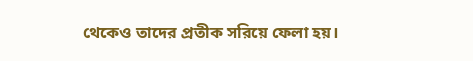থেকেও তাদের প্রতীক সরিয়ে ফেলা হয়।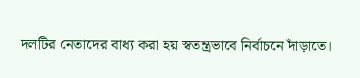দলটির নেতাদের বাধ্য করা হয় স্বতন্ত্রভাবে নির্বাচনে দাঁড়াতে।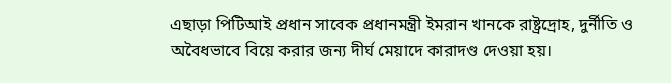এছাড়া পিটিআই প্রধান সাবেক প্রধানমন্ত্রী ইমরান খানকে রাষ্ট্রদ্রোহ, দুর্নীতি ও অবৈধভাবে বিয়ে করার জন্য দীর্ঘ মেয়াদে কারাদণ্ড দেওয়া হয়।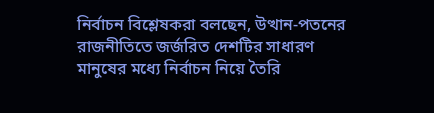নির্বাচন বিশ্লেষকরা বলছেন, উত্থান-পতনের রাজনীতিতে জর্জরিত দেশটির সাধারণ মানুষের মধ্যে নির্বাচন নিয়ে তৈরি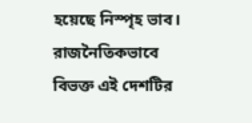হয়েছে নিস্পৃহ ভাব। রাজনৈতিকভাবে বিভক্ত এই দেশটির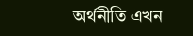অর্থনীতি এখন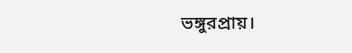ভঙ্গুরপ্রায়।